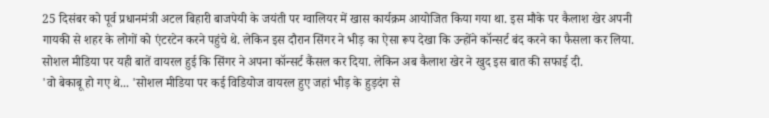25 दिसंबर को पूर्व प्रधानमंत्री अटल बिहारी बाजपेयी के जयंती पर ग्वालियर में खास कार्यक्रम आयोजित किया गया था. इस मौके पर कैलाश खेर अपनी गायकी से शहर के लोगों को एंटरटेन करने पहुंचे थे. लेकिन इस दौरान सिंगर ने भीड़ का ऐसा रूप देखा कि उन्होंने कॉन्सर्ट बंद करने का फैसला कर लिया. सोशल मीडिया पर यही बातें वायरल हुई कि सिंगर ने अपना कॉन्सर्ट कैंसल कर दिया. लेकिन अब कैलाश खेर ने खुद इस बात की सफाई दी.
'वो बेकाबू हो गए थे... 'सोशल मीडिया पर कई विडियोज वायरल हुए जहां भीड़ के हुड़दंग से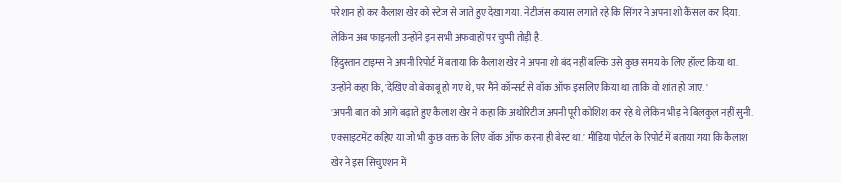परेशान हो कर कैलाश खेर को स्टेज से जाते हुए देखा गया. नेटीजंस कयास लगाते रहे कि सिंगर ने अपना शो कैंसल कर दिया. लेकिन अब फाइनली उन्होंने इन सभी अफवाहों पर चुप्पी तोड़ी है.
हिंदुस्तान टाइम्स ने अपनी रिपोर्ट में बताया कि कैलाश खेर ने अपना शो बंद नहीं बल्कि उसे कुछ समय के लिए हॉल्ट किया था. उन्होंने कहा कि, 'देखिए वो बेकाबू हो गए थे, पर मैंने कॉन्सर्ट से वॉक ऑफ इसलिए किया था ताकि वो शांत हो जाए. '
'अपनी बात को आगे बढ़ाते हुए कैलाश खेर ने कहा कि अथोरिटीज अपनी पूरी कोशिश कर रहे थे लेकिन भीड़ ने बिलकुल नहीं सुनी. एक्साइटमेंट कहिए या जो भी कुछ वक्त के लिए वॉक ऑफ करना ही बेस्ट था.' मीडिया पोर्टल के रिपोर्ट में बताया गया कि कैलाश खेर ने इस सिचुएशन में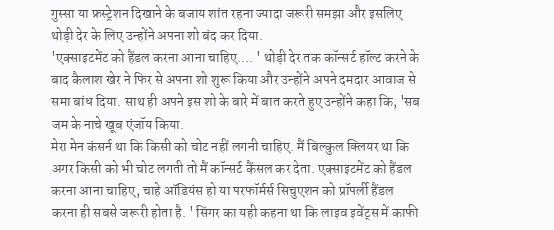गुस्सा या फ्रस्ट्रेशन दिखाने के बजाय शांत रहना ज्यादा जरूरी समझा और इसलिए थोड़ी देर के लिए उन्होंने अपना शो बंद कर दिया.
'एक्साइटमेंट को हैंडल करना आना चाहिए.... ' थोड़ी देर तक कॉन्सर्ट हॉल्ट करने के बाद कैलाश खेर ने फिर से अपना शो शुरू किया और उन्होंने अपने दमदार आवाज से समा बांध दिया. साथ ही अपने इस शो के बारे में बात करते हुए उन्होंने कहा कि, 'सब जम के नाचे खूब एंजॉय किया.
मेरा मेन कंसर्न था कि किसी को चोट नहीं लगनी चाहिए. मैं बिल्कुल क्लियर था कि अगर किसी को भी चोट लगती तो मैं कॉन्सर्ट कैंसल कर देता. एक्साइटमेंट को हैंडल करना आना चाहिए, चाहे ऑडियंस हो या परफॉर्मर्स सिचुएशन को प्रॉपर्ली हैंडल करना ही सबसे जरूरी होता है. ' सिंगर का यही कहना था कि लाइव इवेंट्स में काफी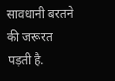सावधानी बरतने की जरूरत पड़ती है.